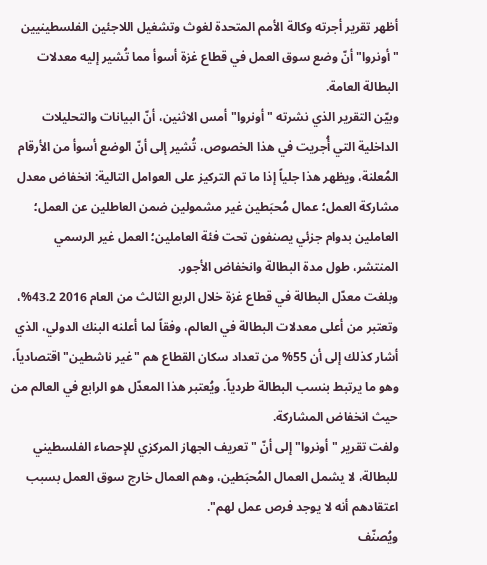أظهر تقرير أجرته وكالة الأمم المتحدة لغوث وتشغيل اللاجئين الفلسطينيين "أونروا" أنّ وضع سوق العمل في قطاع غزة أسوأ مما تُشير إليه معدلات البطالة العامة.
وبيّن التقرير الذي نشرته "أونروا" أمس الاثنين، أنّ البيانات والتحليلات الداخلية التي أُجريت في هذا الخصوص، تُشير إلى أنّ الوضع أسوأ من الأرقام المُعلنة، ويظهر هذا جلياً إذا ما تم التركيز على العوامل التالية: انخفاض معدل مشاركة العمل؛ عمال مُحبَطين غير مشمولين ضمن العاطلين عن العمل؛ العاملين بدوام جزئي يصنفون تحت فئة العاملين؛ العمل غير الرسمي المنتشر، طول مدة البطالة وانخفاض الأجور.
وبلغت معدّل البطالة في قطاع غزة خلال الربع الثالث من العام 2016 43.2%، وتعتبر من أعلى معدلات البطالة في العالم، وفقاً لما أعلنه البنك الدولي، الذي أشار كذلك إلى أن 55% من تعداد سكان القطاع هم "غير ناشطين" اقتصادياً، وهو ما يرتبط بنسب البطالة طردياً. ويُعتبر هذا المعدّل هو الرابع في العالم من حيث انخفاض المشاركة.
ولفت تقرير "أونروا" إلى أنّ "تعريف الجهاز المركزي للإحصاء الفلسطيني للبطالة، لا يشمل العمال المُحبَطين، وهم العمال خارج سوق العمل بسبب اعتقادهم أنه لا يوجد فرص عمل لهم".
ويُصنّف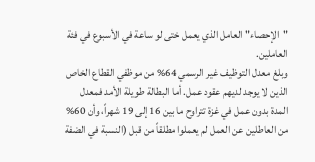"الإحصاء" العامل الذي يعمل ختى لو ساعة في الأسبوع في فئة العاملين.
وبلغ معدل التوظيف غير الرسمي 64% من موظفي القطاع الخاص الذين لا يوجد لديهم عقود عمل. أما البطالة طويلة الأمد فمعدل المدة بدون عمل في غزة تتراوح ما بين 16 إلى 19 شهراً، وأن 60% من العاطلين عن العمل لم يعملوا مطلقاً من قبل (النسبة في الضفة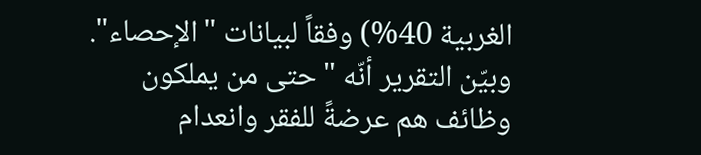الغربية 40%) وفقاً لبيانات "الإحصاء".
وبيّن التقرير أنّه "حتى من يملكون وظائف هم عرضةً للفقر وانعدام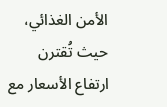الأمن الغذائي، حيث تُقترن ارتفاع الأسعار مع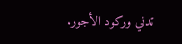تدني وركود الأجور.